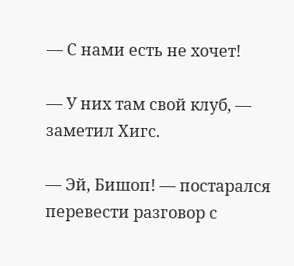— С нами есть не хочет!

— У них там свой клуб, — заметил Хигс.

— Эй, Бишоп! — постарался перевести разговор с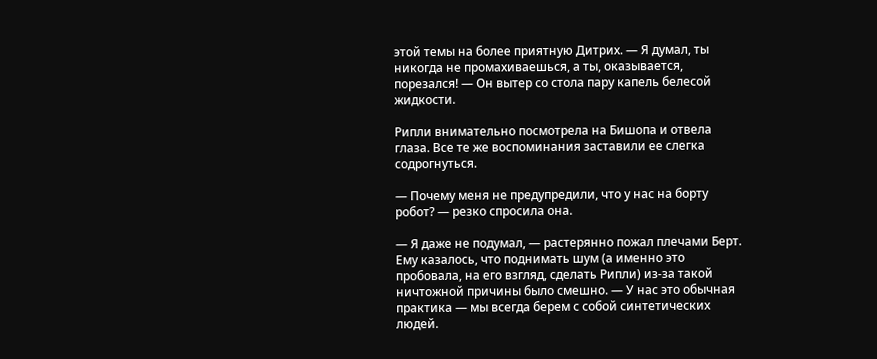этой темы на более приятную Дитрих. — Я думал, ты никогда не промахиваешься, а ты, оказывается, порезался! — Он вытер со стола пару капель белесой жидкости.

Рипли внимательно посмотрела на Бишопа и отвела глаза. Все те же воспоминания заставили ее слегка содрогнуться.

— Почему меня не предупредили, что у нас на борту робот? — резко спросила она.

— Я даже не подумал, — растерянно пожал плечами Берт. Ему казалось, что поднимать шум (а именно это пробовала, на его взгляд, сделать Рипли) из-за такой ничтожной причины было смешно. — У нас это обычная практика — мы всегда берем с собой синтетических людей.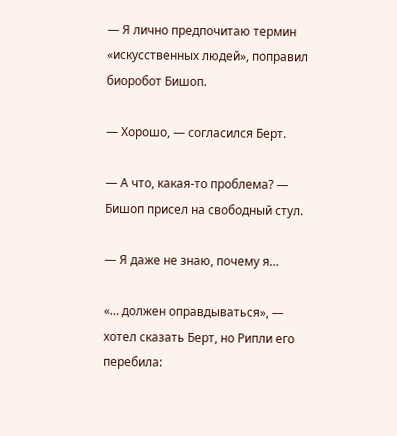— Я лично предпочитаю термин «искусственных людей», поправил биоробот Бишоп.

— Хорошо, — согласился Берт.

— А что, какая-то проблема? — Бишоп присел на свободный стул.

— Я даже не знаю, почему я…

«… должен оправдываться», — хотел сказать Берт, но Рипли его перебила: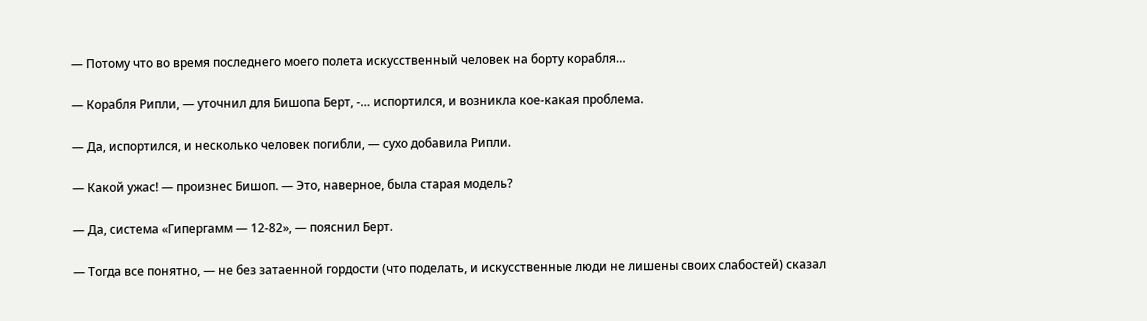— Потому что во время последнего моего полета искусственный человек на борту корабля…

— Корабля Рипли, — уточнил для Бишопа Берт, -… испортился, и возникла кое-какая проблема.

— Да, испортился, и несколько человек погибли, — сухо добавила Рипли.

— Какой ужас! — произнес Бишоп. — Это, наверное, была старая модель?

— Да, система «Гипергамм — 12-82», — пояснил Берт.

— Тогда все понятно, — не без затаенной гордости (что поделать, и искусственные люди не лишены своих слабостей) сказал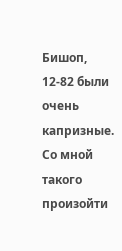Бишоп, 12-82 были очень капризные. Со мной такого произойти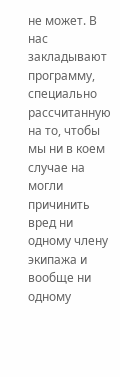не может. В нас закладывают программу, специально рассчитанную на то, чтобы мы ни в коем случае на могли причинить вред ни одному члену экипажа и вообще ни одному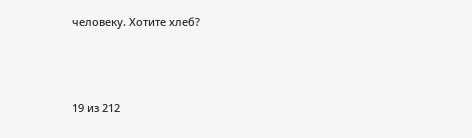человеку. Хотите хлеб?



19 из 212